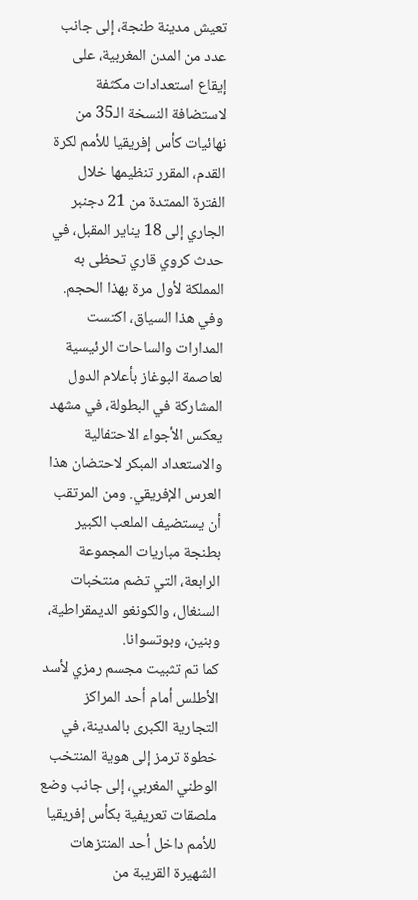تعيش مدينة طنجة، إلى جانب عدد من المدن المغربية، على إيقاع استعدادات مكثفة لاستضافة النسخة الـ35 من نهائيات كأس إفريقيا للأمم لكرة القدم، المقرر تنظيمها خلال الفترة الممتدة من 21 دجنبر الجاري إلى 18 يناير المقبل، في حدث كروي قاري تحظى به المملكة لأول مرة بهذا الحجم.
وفي هذا السياق، اكتست المدارات والساحات الرئيسية لعاصمة البوغاز بأعلام الدول المشاركة في البطولة، في مشهد يعكس الأجواء الاحتفالية والاستعداد المبكر لاحتضان هذا العرس الإفريقي. ومن المرتقب أن يستضيف الملعب الكبير بطنجة مباريات المجموعة الرابعة، التي تضم منتخبات السنغال، والكونغو الديمقراطية، وبنين، وبوتسوانا.
كما تم تثبيت مجسم رمزي لأسد الأطلس أمام أحد المراكز التجارية الكبرى بالمدينة، في خطوة ترمز إلى هوية المنتخب الوطني المغربي، إلى جانب وضع ملصقات تعريفية بكأس إفريقيا للأمم داخل أحد المنتزهات الشهيرة القريبة من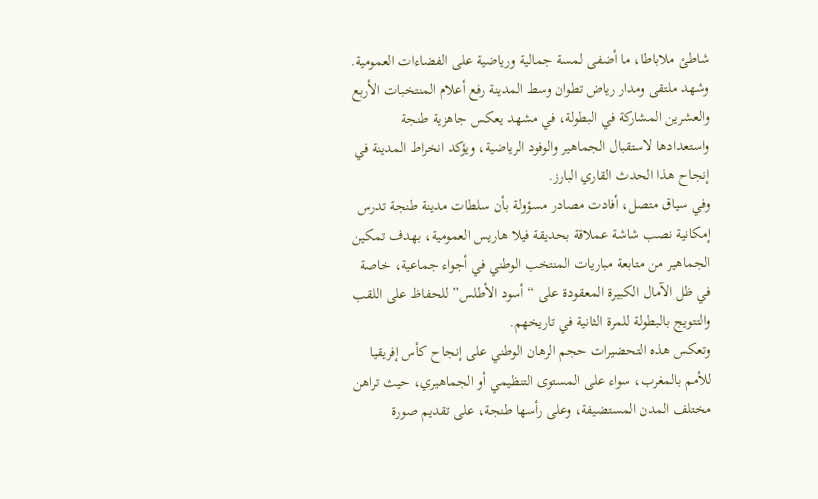شاطئ ملاباطا، ما أضفى لمسة جمالية ورياضية على الفضاءات العمومية.
وشهد ملتقى ومدار رياض تطوان وسط المدينة رفع أعلام المنتخبات الأربع والعشرين المشاركة في البطولة، في مشهد يعكس جاهزية طنجة واستعدادها لاستقبال الجماهير والوفود الرياضية، ويؤكد انخراط المدينة في إنجاح هذا الحدث القاري البارز.
وفي سياق متصل، أفادت مصادر مسؤولة بأن سلطات مدينة طنجة تدرس إمكانية نصب شاشة عملاقة بحديقة فيلا هاريس العمومية، بهدف تمكين الجماهير من متابعة مباريات المنتخب الوطني في أجواء جماعية، خاصة في ظل الآمال الكبيرة المعقودة على “أسود الأطلس” للحفاظ على اللقب والتتويج بالبطولة للمرة الثانية في تاريخهم.
وتعكس هذه التحضيرات حجم الرهان الوطني على إنجاح كأس إفريقيا للأمم بالمغرب، سواء على المستوى التنظيمي أو الجماهيري، حيث تراهن مختلف المدن المستضيفة، وعلى رأسها طنجة، على تقديم صورة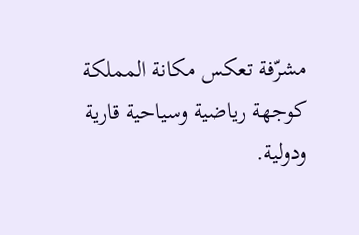مشرّفة تعكس مكانة المملكة كوجهة رياضية وسياحية قارية ودولية.